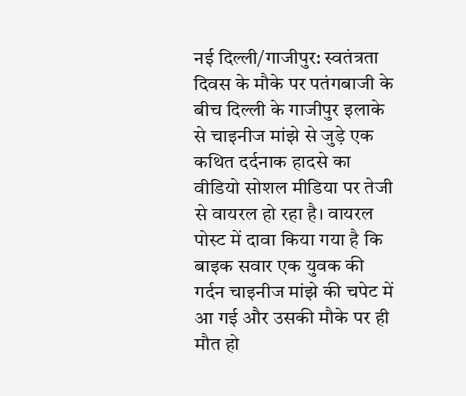नई दिल्ली/गाजीपुर: स्वतंत्रता दिवस के मौके पर पतंगबाजी के बीच दिल्ली के गाजीपुर इलाके से चाइनीज मांझे से जुड़े एक कथित दर्दनाक हादसे का वीडियो सोशल मीडिया पर तेजी से वायरल हो रहा है। वायरल पोस्ट में दावा किया गया है कि बाइक सवार एक युवक की गर्दन चाइनीज मांझे की चपेट में आ गई और उसकी मौके पर ही मौत हो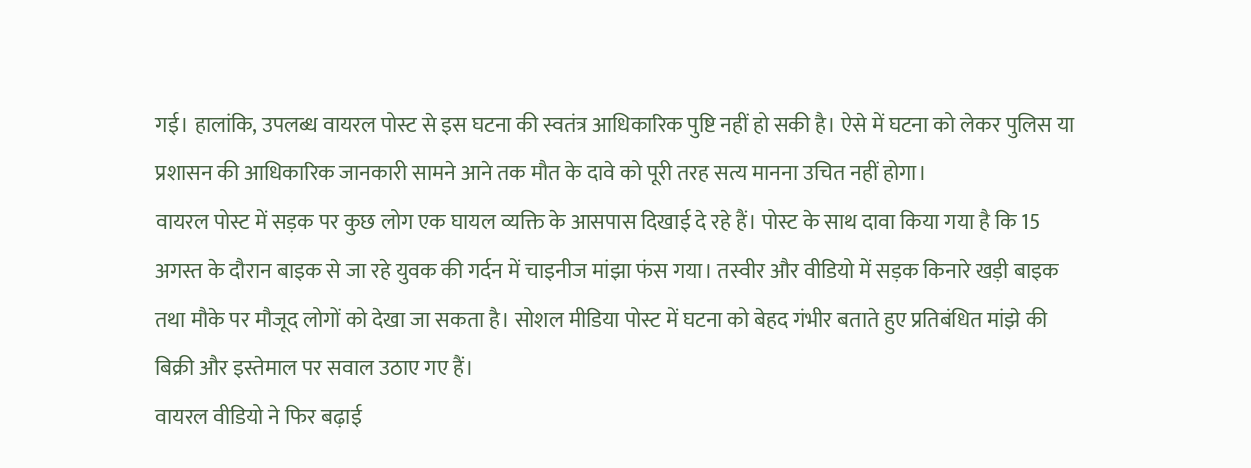गई। हालांकि, उपलब्ध वायरल पोस्ट से इस घटना की स्वतंत्र आधिकारिक पुष्टि नहीं हो सकी है। ऐसे में घटना को लेकर पुलिस या प्रशासन की आधिकारिक जानकारी सामने आने तक मौत के दावे को पूरी तरह सत्य मानना उचित नहीं होगा।
वायरल पोस्ट में सड़क पर कुछ लोग एक घायल व्यक्ति के आसपास दिखाई दे रहे हैं। पोस्ट के साथ दावा किया गया है कि 15 अगस्त के दौरान बाइक से जा रहे युवक की गर्दन में चाइनीज मांझा फंस गया। तस्वीर और वीडियो में सड़क किनारे खड़ी बाइक तथा मौके पर मौजूद लोगों को देखा जा सकता है। सोशल मीडिया पोस्ट में घटना को बेहद गंभीर बताते हुए प्रतिबंधित मांझे की बिक्री और इस्तेमाल पर सवाल उठाए गए हैं।
वायरल वीडियो ने फिर बढ़ाई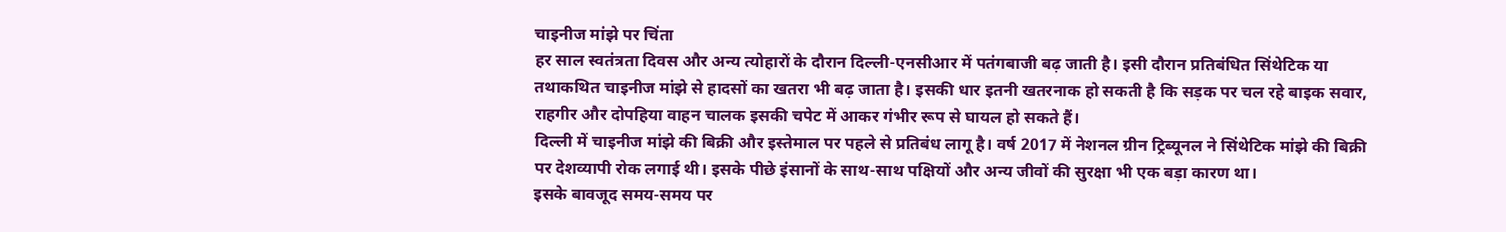चाइनीज मांझे पर चिंता
हर साल स्वतंत्रता दिवस और अन्य त्योहारों के दौरान दिल्ली-एनसीआर में पतंगबाजी बढ़ जाती है। इसी दौरान प्रतिबंधित सिंथेटिक या तथाकथित चाइनीज मांझे से हादसों का खतरा भी बढ़ जाता है। इसकी धार इतनी खतरनाक हो सकती है कि सड़क पर चल रहे बाइक सवार, राहगीर और दोपहिया वाहन चालक इसकी चपेट में आकर गंभीर रूप से घायल हो सकते हैं।
दिल्ली में चाइनीज मांझे की बिक्री और इस्तेमाल पर पहले से प्रतिबंध लागू है। वर्ष 2017 में नेशनल ग्रीन ट्रिब्यूनल ने सिंथेटिक मांझे की बिक्री पर देशव्यापी रोक लगाई थी। इसके पीछे इंसानों के साथ-साथ पक्षियों और अन्य जीवों की सुरक्षा भी एक बड़ा कारण था।
इसके बावजूद समय-समय पर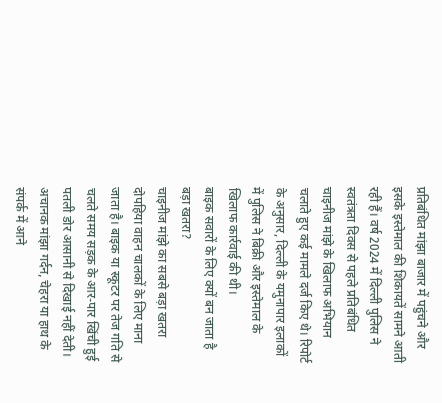प्रतिबंधित मांझा बाजार में पहुंचने और इसके इस्तेमाल की शिकायतें सामने आती रही हैं। वर्ष 2024 में दिल्ली पुलिस ने स्वतंत्रता दिवस से पहले प्रतिबंधित चाइनीज मांझे के खिलाफ अभियान चलाते हुए कई मामले दर्ज किए थे। रिपोर्ट के अनुसार, दिल्ली के यमुनापार इलाकों में पुलिस ने बिक्री और इस्तेमाल के खिलाफ कार्रवाई की थी।
बाइक सवारों के लिए क्यों बन जाता है बड़ा खतरा?
चाइनीज मांझे का सबसे बड़ा खतरा दोपहिया वाहन चालकों के लिए माना जाता है। बाइक या स्कूटर पर तेज गति से चलते समय सड़क के आर-पार खिंची हुई पतली डोर आसानी से दिखाई नहीं देती। अचानक मांझा गर्दन, चेहरा या हाथ के संपर्क में आने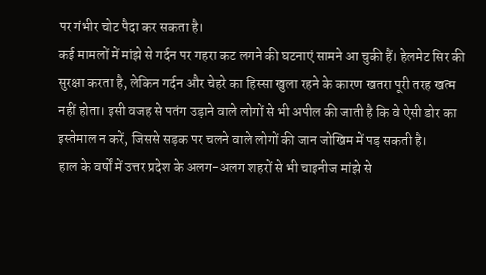पर गंभीर चोट पैदा कर सकता है।
कई मामलों में मांझे से गर्दन पर गहरा कट लगने की घटनाएं सामने आ चुकी हैं। हेलमेट सिर की सुरक्षा करता है, लेकिन गर्दन और चेहरे का हिस्सा खुला रहने के कारण खतरा पूरी तरह खत्म नहीं होता। इसी वजह से पतंग उड़ाने वाले लोगों से भी अपील की जाती है कि वे ऐसी डोर का इस्तेमाल न करें, जिससे सड़क पर चलने वाले लोगों की जान जोखिम में पड़ सकती है।
हाल के वर्षों में उत्तर प्रदेश के अलग-अलग शहरों से भी चाइनीज मांझे से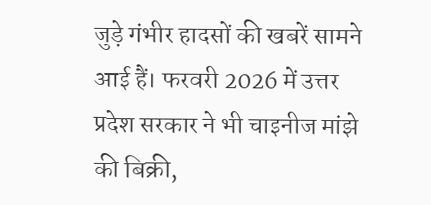जुड़े गंभीर हादसों की खबरें सामने आई हैं। फरवरी 2026 में उत्तर प्रदेश सरकार ने भी चाइनीज मांझे की बिक्री,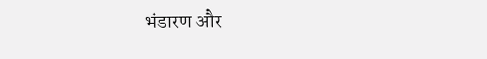भंडारण और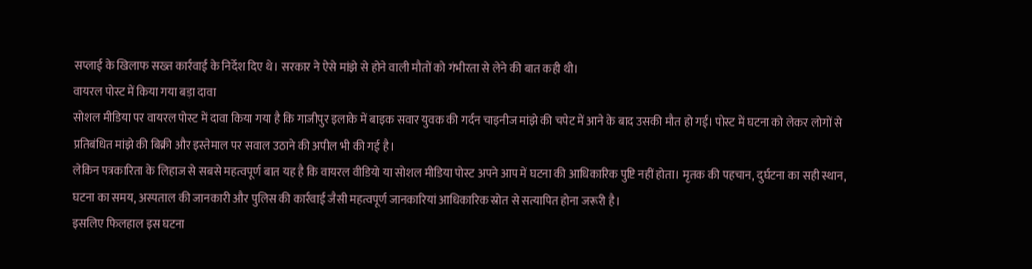सप्लाई के खिलाफ सख्त कार्रवाई के निर्देश दिए थे। सरकार ने ऐसे मांझे से होने वाली मौतों को गंभीरता से लेने की बात कही थी।
वायरल पोस्ट में किया गया बड़ा दावा
सोशल मीडिया पर वायरल पोस्ट में दावा किया गया है कि गाजीपुर इलाके में बाइक सवार युवक की गर्दन चाइनीज मांझे की चपेट में आने के बाद उसकी मौत हो गई। पोस्ट में घटना को लेकर लोगों से प्रतिबंधित मांझे की बिक्री और इस्तेमाल पर सवाल उठाने की अपील भी की गई है।
लेकिन पत्रकारिता के लिहाज से सबसे महत्वपूर्ण बात यह है कि वायरल वीडियो या सोशल मीडिया पोस्ट अपने आप में घटना की आधिकारिक पुष्टि नहीं होता। मृतक की पहचान, दुर्घटना का सही स्थान, घटना का समय, अस्पताल की जानकारी और पुलिस की कार्रवाई जैसी महत्वपूर्ण जानकारियां आधिकारिक स्रोत से सत्यापित होना जरूरी है।
इसलिए फिलहाल इस घटना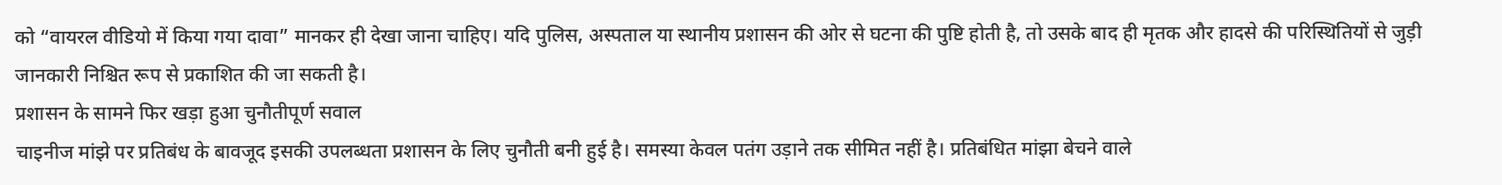को “वायरल वीडियो में किया गया दावा” मानकर ही देखा जाना चाहिए। यदि पुलिस, अस्पताल या स्थानीय प्रशासन की ओर से घटना की पुष्टि होती है, तो उसके बाद ही मृतक और हादसे की परिस्थितियों से जुड़ी जानकारी निश्चित रूप से प्रकाशित की जा सकती है।
प्रशासन के सामने फिर खड़ा हुआ चुनौतीपूर्ण सवाल
चाइनीज मांझे पर प्रतिबंध के बावजूद इसकी उपलब्धता प्रशासन के लिए चुनौती बनी हुई है। समस्या केवल पतंग उड़ाने तक सीमित नहीं है। प्रतिबंधित मांझा बेचने वाले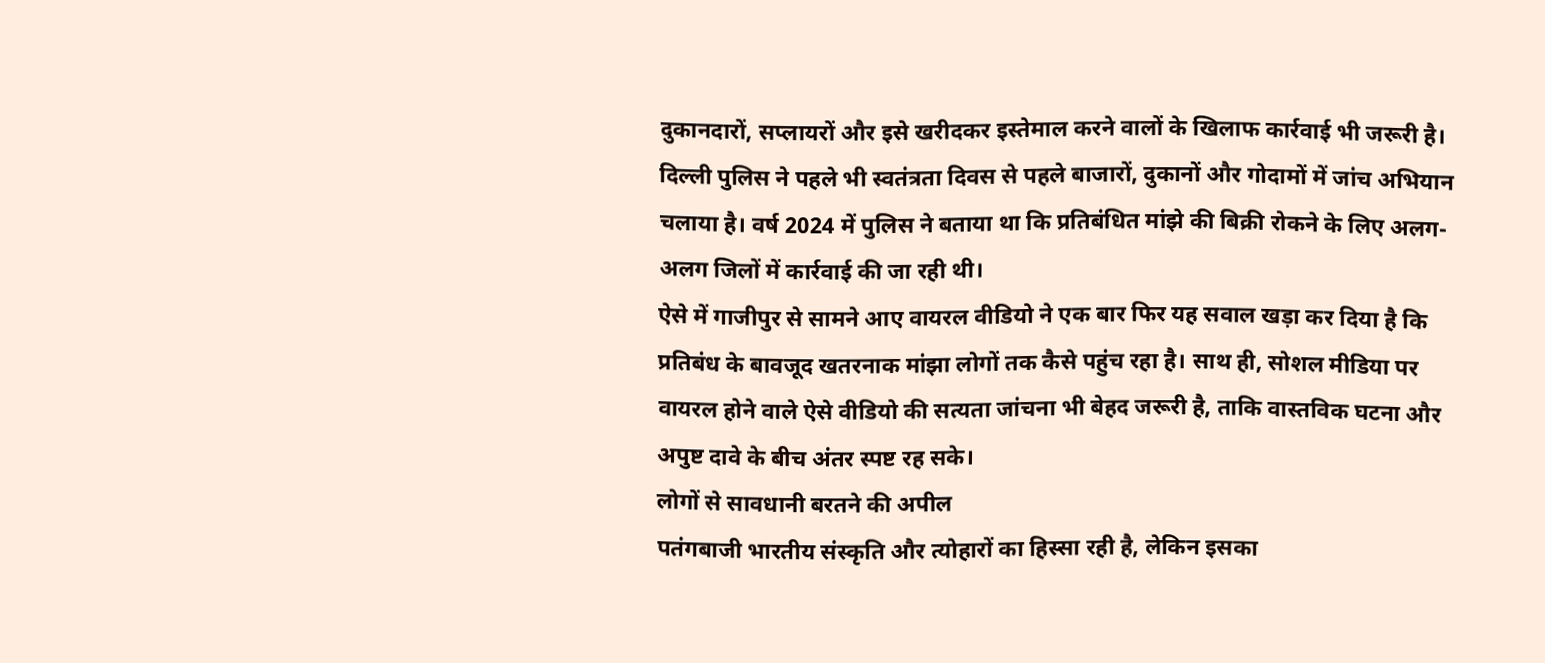दुकानदारों, सप्लायरों और इसे खरीदकर इस्तेमाल करने वालों के खिलाफ कार्रवाई भी जरूरी है।
दिल्ली पुलिस ने पहले भी स्वतंत्रता दिवस से पहले बाजारों, दुकानों और गोदामों में जांच अभियान चलाया है। वर्ष 2024 में पुलिस ने बताया था कि प्रतिबंधित मांझे की बिक्री रोकने के लिए अलग-अलग जिलों में कार्रवाई की जा रही थी।
ऐसे में गाजीपुर से सामने आए वायरल वीडियो ने एक बार फिर यह सवाल खड़ा कर दिया है कि प्रतिबंध के बावजूद खतरनाक मांझा लोगों तक कैसे पहुंच रहा है। साथ ही, सोशल मीडिया पर वायरल होने वाले ऐसे वीडियो की सत्यता जांचना भी बेहद जरूरी है, ताकि वास्तविक घटना और अपुष्ट दावे के बीच अंतर स्पष्ट रह सके।
लोगों से सावधानी बरतने की अपील
पतंगबाजी भारतीय संस्कृति और त्योहारों का हिस्सा रही है, लेकिन इसका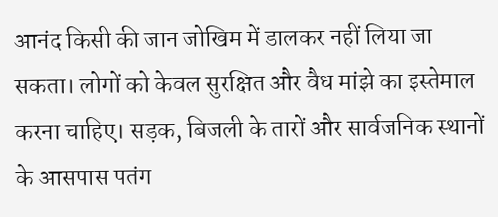आनंद किसी की जान जोखिम में डालकर नहीं लिया जा सकता। लोगों को केवल सुरक्षित और वैध मांझे का इस्तेमाल करना चाहिए। सड़क, बिजली के तारों और सार्वजनिक स्थानों के आसपास पतंग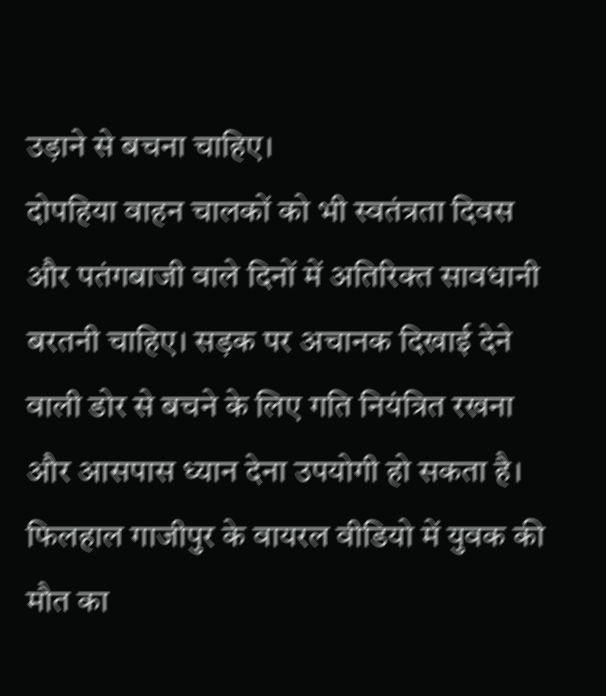उड़ाने से बचना चाहिए।
दोपहिया वाहन चालकों को भी स्वतंत्रता दिवस और पतंगबाजी वाले दिनों में अतिरिक्त सावधानी बरतनी चाहिए। सड़क पर अचानक दिखाई देने वाली डोर से बचने के लिए गति नियंत्रित रखना और आसपास ध्यान देना उपयोगी हो सकता है।
फिलहाल गाजीपुर के वायरल वीडियो में युवक की मौत का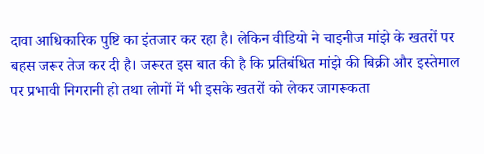दावा आधिकारिक पुष्टि का इंतजार कर रहा है। लेकिन वीडियो ने चाइनीज मांझे के खतरों पर बहस जरूर तेज कर दी है। जरूरत इस बात की है कि प्रतिबंधित मांझे की बिक्री और इस्तेमाल पर प्रभावी निगरानी हो तथा लोगों में भी इसके खतरों को लेकर जागरूकता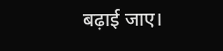बढ़ाई जाए।